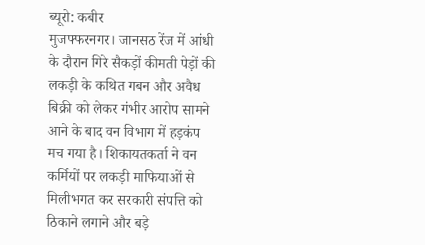ब्यूरो: कबीर
मुजफ्फरनगर। जानसठ रेंज में आंधी के दौरान गिरे सैकड़ों कीमती पेड़ों की लकड़ी के कथित गबन और अवैध बिक्री को लेकर गंभीर आरोप सामने आने के बाद वन विभाग में हड़कंप मच गया है। शिकायतकर्ता ने वन कर्मियों पर लकड़ी माफियाओं से मिलीभगत कर सरकारी संपत्ति को ठिकाने लगाने और बड़े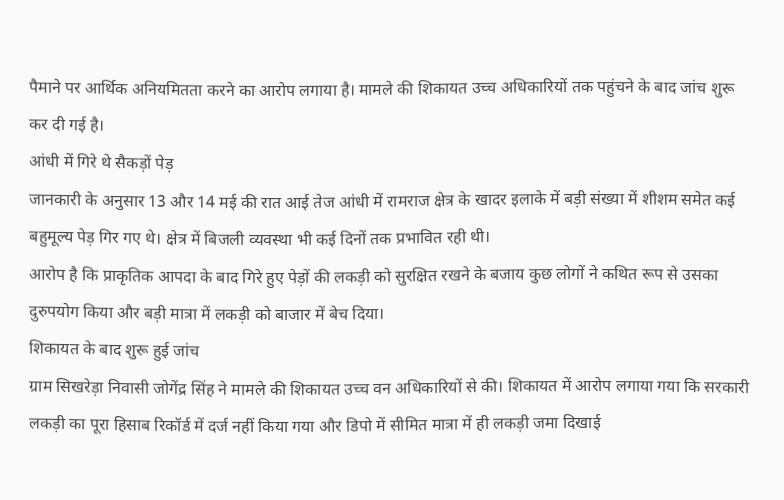पैमाने पर आर्थिक अनियमितता करने का आरोप लगाया है। मामले की शिकायत उच्च अधिकारियों तक पहुंचने के बाद जांच शुरू कर दी गई है।
आंधी में गिरे थे सैकड़ों पेड़
जानकारी के अनुसार 13 और 14 मई की रात आई तेज आंधी में रामराज क्षेत्र के खादर इलाके में बड़ी संख्या में शीशम समेत कई बहुमूल्य पेड़ गिर गए थे। क्षेत्र में बिजली व्यवस्था भी कई दिनों तक प्रभावित रही थी।
आरोप है कि प्राकृतिक आपदा के बाद गिरे हुए पेड़ों की लकड़ी को सुरक्षित रखने के बजाय कुछ लोगों ने कथित रूप से उसका दुरुपयोग किया और बड़ी मात्रा में लकड़ी को बाजार में बेच दिया।
शिकायत के बाद शुरू हुई जांच
ग्राम सिखरेड़ा निवासी जोगेंद्र सिंह ने मामले की शिकायत उच्च वन अधिकारियों से की। शिकायत में आरोप लगाया गया कि सरकारी लकड़ी का पूरा हिसाब रिकॉर्ड में दर्ज नहीं किया गया और डिपो में सीमित मात्रा में ही लकड़ी जमा दिखाई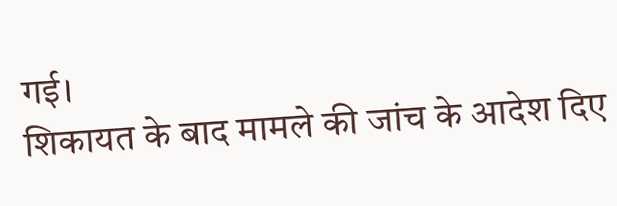गई।
शिकायत के बाद मामले की जांच के आदेश दिए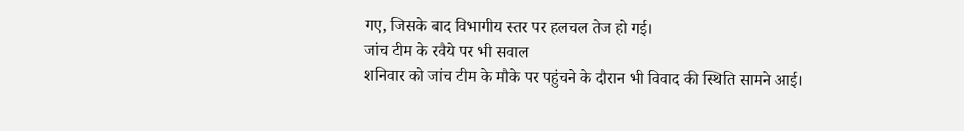गए, जिसके बाद विभागीय स्तर पर हलचल तेज हो गई।
जांच टीम के रवैये पर भी सवाल
शनिवार को जांच टीम के मौके पर पहुंचने के दौरान भी विवाद की स्थिति सामने आई।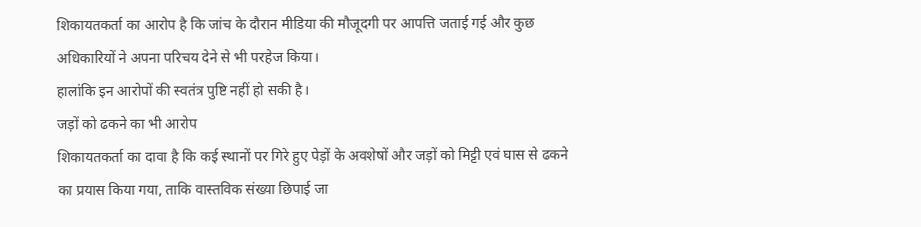शिकायतकर्ता का आरोप है कि जांच के दौरान मीडिया की मौजूदगी पर आपत्ति जताई गई और कुछ अधिकारियों ने अपना परिचय देने से भी परहेज किया।
हालांकि इन आरोपों की स्वतंत्र पुष्टि नहीं हो सकी है।
जड़ों को ढकने का भी आरोप
शिकायतकर्ता का दावा है कि कई स्थानों पर गिरे हुए पेड़ों के अवशेषों और जड़ों को मिट्टी एवं घास से ढकने का प्रयास किया गया, ताकि वास्तविक संख्या छिपाई जा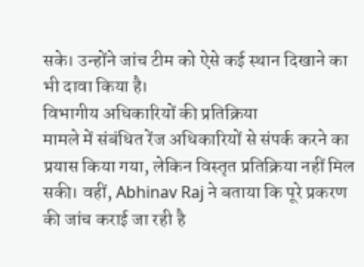सके। उन्होंने जांच टीम को ऐसे कई स्थान दिखाने का भी दावा किया है।
विभागीय अधिकारियों की प्रतिक्रिया
मामले में संबंधित रेंज अधिकारियों से संपर्क करने का प्रयास किया गया, लेकिन विस्तृत प्रतिक्रिया नहीं मिल सकी। वहीं, Abhinav Raj ने बताया कि पूरे प्रकरण की जांच कराई जा रही है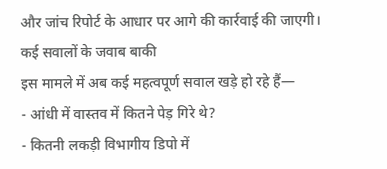और जांच रिपोर्ट के आधार पर आगे की कार्रवाई की जाएगी।
कई सवालों के जवाब बाकी
इस मामले में अब कई महत्वपूर्ण सवाल खड़े हो रहे हैं—
- आंधी में वास्तव में कितने पेड़ गिरे थे?
- कितनी लकड़ी विभागीय डिपो में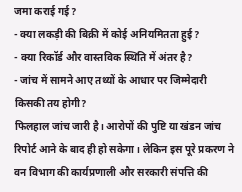जमा कराई गई?
- क्या लकड़ी की बिक्री में कोई अनियमितता हुई?
- क्या रिकॉर्ड और वास्तविक स्थिति में अंतर है?
- जांच में सामने आए तथ्यों के आधार पर जिम्मेदारी किसकी तय होगी?
फिलहाल जांच जारी है। आरोपों की पुष्टि या खंडन जांच रिपोर्ट आने के बाद ही हो सकेगा। लेकिन इस पूरे प्रकरण ने वन विभाग की कार्यप्रणाली और सरकारी संपत्ति की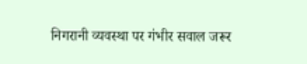निगरानी व्यवस्था पर गंभीर सवाल जरूर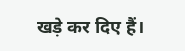खड़े कर दिए हैं।